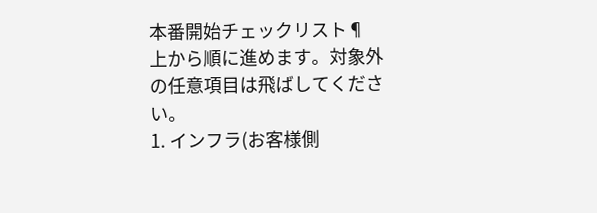本番開始チェックリスト¶
上から順に進めます。対象外の任意項目は飛ばしてください。
1. インフラ(お客様側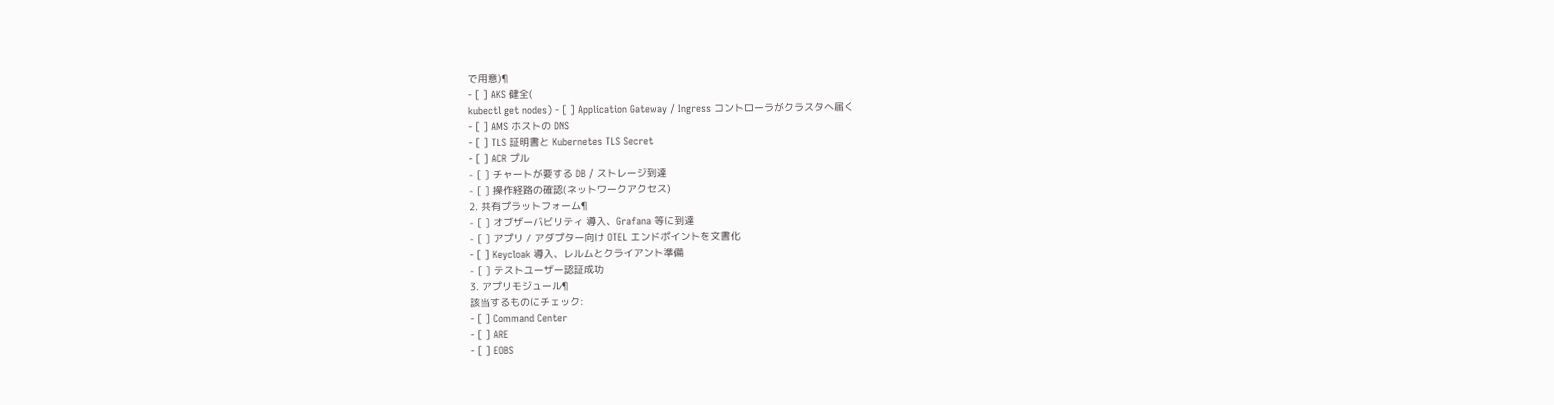で用意)¶
- [ ] AKS 健全(
kubectl get nodes) - [ ] Application Gateway / Ingress コントローラがクラスタへ届く
- [ ] AMS ホストの DNS
- [ ] TLS 証明書と Kubernetes TLS Secret
- [ ] ACR プル
- [ ] チャートが要する DB / ストレージ到達
- [ ] 操作経路の確認(ネットワークアクセス)
2. 共有プラットフォーム¶
- [ ] オブザーバビリティ 導入、Grafana 等に到達
- [ ] アプリ / アダプター向け OTEL エンドポイントを文書化
- [ ] Keycloak 導入、レルムとクライアント準備
- [ ] テストユーザー認証成功
3. アプリモジュール¶
該当するものにチェック:
- [ ] Command Center
- [ ] ARE
- [ ] EOBS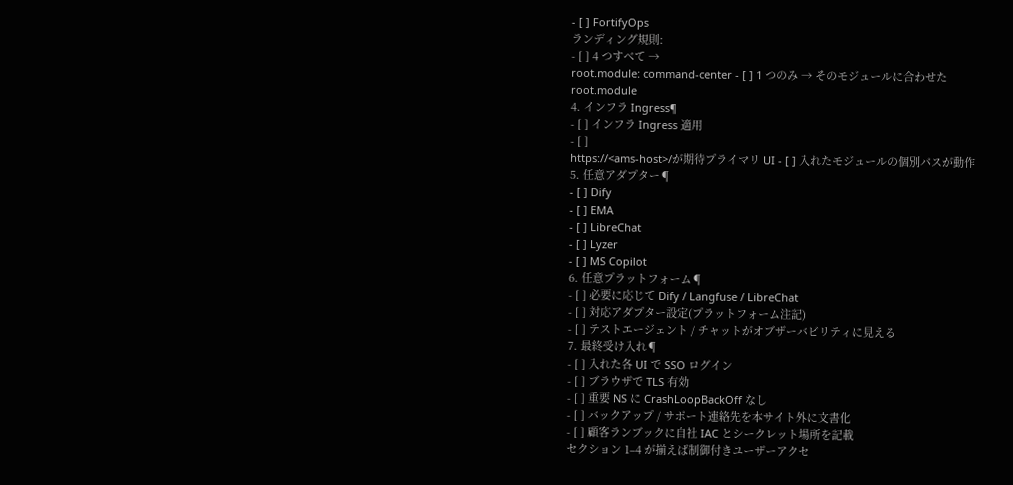- [ ] FortifyOps
ランディング規則:
- [ ] 4 つすべて →
root.module: command-center - [ ] 1 つのみ → そのモジュールに合わせた
root.module
4. インフラ Ingress¶
- [ ] インフラ Ingress 適用
- [ ]
https://<ams-host>/が期待プライマリ UI - [ ] 入れたモジュールの個別パスが動作
5. 任意アダプター¶
- [ ] Dify
- [ ] EMA
- [ ] LibreChat
- [ ] Lyzer
- [ ] MS Copilot
6. 任意プラットフォーム¶
- [ ] 必要に応じて Dify / Langfuse / LibreChat
- [ ] 対応アダプター設定(プラットフォーム注記)
- [ ] テストエージェント / チャットがオブザーバビリティに見える
7. 最終受け入れ¶
- [ ] 入れた各 UI で SSO ログイン
- [ ] ブラウザで TLS 有効
- [ ] 重要 NS に CrashLoopBackOff なし
- [ ] バックアップ / サポート連絡先を本サイト外に文書化
- [ ] 顧客ランブックに自社 IAC とシークレット場所を記載
セクション 1–4 が揃えば制御付きユーザーアクセ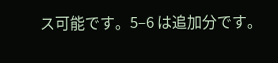ス可能です。5–6 は追加分です。